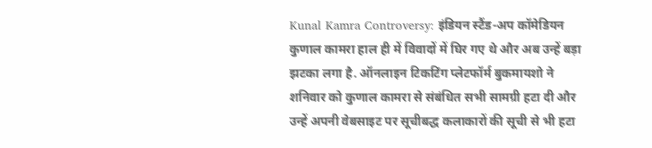Kunal Kamra Controversy: इंडियन स्टैंड-अप कॉमेडियन कुणाल कामरा हाल ही में विवादों में घिर गए थे और अब उन्हें बड़ा झटका लगा है. ऑनलाइन टिकटिंग प्लेटफॉर्म बुकमायशो ने शनिवार को कुणाल कामरा से संबंधित सभी सामग्री हटा दी और उन्हें अपनी वेबसाइट पर सूचीबद्ध कलाकारों की सूची से भी हटा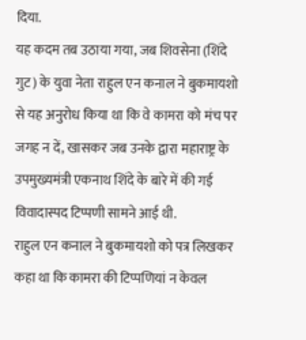दिया.
यह कदम तब उठाया गया, जब शिवसेना (शिंदे गुट) के युवा नेता राहुल एन कनाल ने बुकमायशो से यह अनुरोध किया था कि वे कामरा को मंच पर जगह न दें, खासकर जब उनके द्वारा महाराष्ट्र के उपमुख्यमंत्री एकनाथ शिंदे के बारे में की गई विवादास्पद टिप्पणी सामने आई थी.
राहुल एन कनाल ने बुकमायशो को पत्र लिखकर कहा था कि कामरा की टिप्पणियां न केवल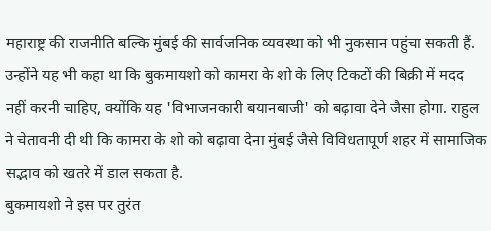महाराष्ट्र की राजनीति बल्कि मुंबई की सार्वजनिक व्यवस्था को भी नुकसान पहुंचा सकती हैं. उन्होंने यह भी कहा था कि बुकमायशो को कामरा के शो के लिए टिकटों की बिक्री में मदद नहीं करनी चाहिए, क्योंकि यह 'विभाजनकारी बयानबाजी' को बढ़ावा देने जैसा होगा. राहुल ने चेतावनी दी थी कि कामरा के शो को बढ़ावा देना मुंबई जैसे विविधतापूर्ण शहर में सामाजिक सद्भाव को खतरे में डाल सकता है.
बुकमायशो ने इस पर तुरंत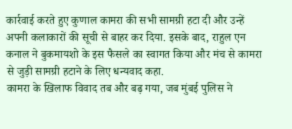कार्रवाई करते हुए कुणाल कामरा की सभी सामग्री हटा दी और उन्हें अपनी कलाकारों की सूची से बाहर कर दिया. इसके बाद, राहुल एन कनाल ने बुकमायशो के इस फैसले का स्वागत किया और मंच से कामरा से जुड़ी सामग्री हटाने के लिए धन्यवाद कहा.
कामरा के खिलाफ विवाद तब और बढ़ गया, जब मुंबई पुलिस ने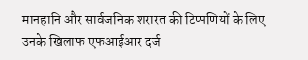मानहानि और सार्वजनिक शरारत की टिप्पणियों के लिए उनके खिलाफ एफआईआर दर्ज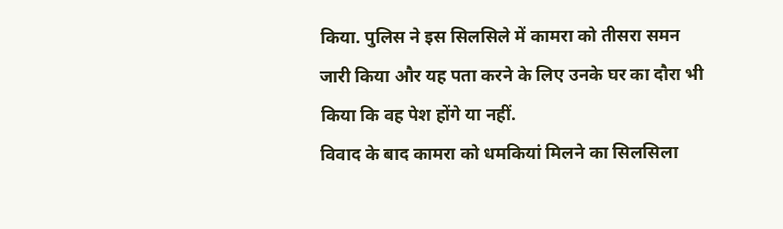किया. पुलिस ने इस सिलसिले में कामरा को तीसरा समन जारी किया और यह पता करने के लिए उनके घर का दौरा भी किया कि वह पेश होंगे या नहीं.
विवाद के बाद कामरा को धमकियां मिलने का सिलसिला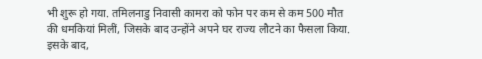भी शुरू हो गया. तमिलनाडु निवासी कामरा को फोन पर कम से कम 500 मौत की धमकियां मिलीं, जिसके बाद उन्होंने अपने घर राज्य लौटने का फैसला किया. इसके बाद,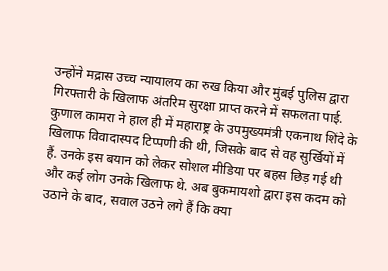उन्होंने मद्रास उच्च न्यायालय का रुख किया और मुंबई पुलिस द्वारा गिरफ्तारी के खिलाफ अंतरिम सुरक्षा प्राप्त करने में सफलता पाई.
कुणाल कामरा ने हाल ही में महाराष्ट्र के उपमुख्यमंत्री एकनाथ शिंदे के खिलाफ विवादास्पद टिप्पणी की थी, जिसके बाद से वह सुर्खियों में हैं. उनके इस बयान को लेकर सोशल मीडिया पर बहस छिड़ गई थी और कई लोग उनके खिलाफ थे. अब बुकमायशो द्वारा इस कदम को उठाने के बाद, सवाल उठने लगे हैं कि क्या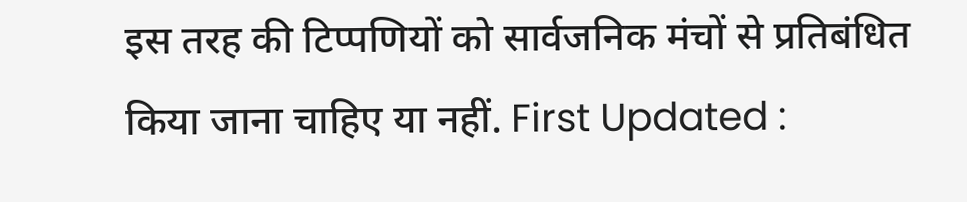इस तरह की टिप्पणियों को सार्वजनिक मंचों से प्रतिबंधित किया जाना चाहिए या नहीं. First Updated :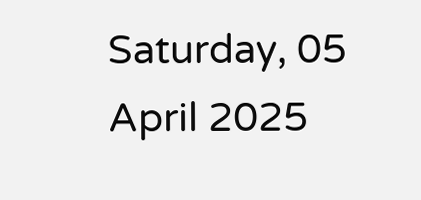Saturday, 05 April 2025